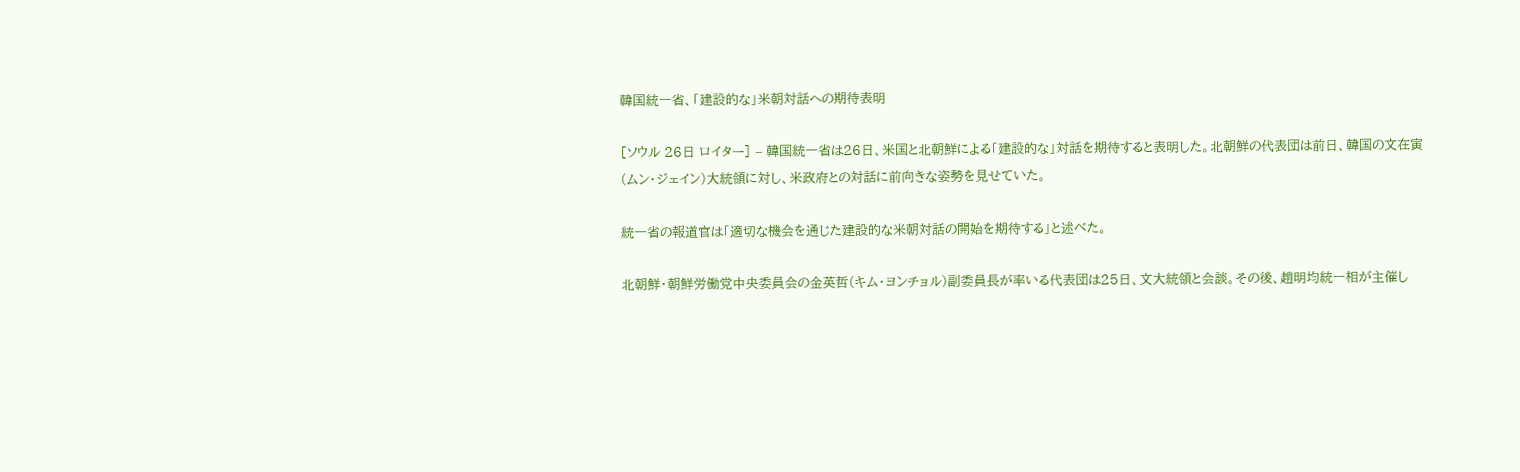韓国統一省、「建設的な」米朝対話への期待表明

[ソウル 26日 ロイター] – 韓国統一省は26日、米国と北朝鮮による「建設的な」対話を期待すると表明した。北朝鮮の代表団は前日、韓国の文在寅(ムン・ジェイン)大統領に対し、米政府との対話に前向きな姿勢を見せていた。

統一省の報道官は「適切な機会を通じた建設的な米朝対話の開始を期待する」と述べた。

北朝鮮・朝鮮労働党中央委員会の金英哲(キム・ヨンチョル)副委員長が率いる代表団は25日、文大統領と会談。その後、趙明均統一相が主催し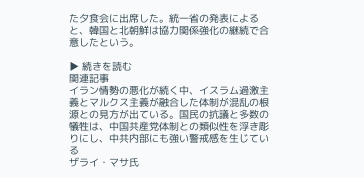た夕食会に出席した。統一省の発表によると、韓国と北朝鮮は協力関係強化の継続で合意したという。

▶ 続きを読む
関連記事
イラン情勢の悪化が続く中、イスラム過激主義とマルクス主義が融合した体制が混乱の根源との見方が出ている。国民の抗議と多数の犠牲は、中国共産党体制との類似性を浮き彫りにし、中共内部にも強い警戒感を生じている
ザライ・マサ氏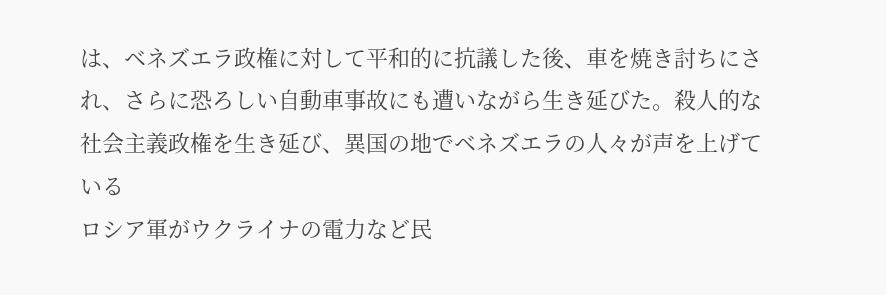は、ベネズエラ政権に対して平和的に抗議した後、車を焼き討ちにされ、さらに恐ろしい自動車事故にも遭いながら生き延びた。殺人的な社会主義政権を生き延び、異国の地でベネズエラの人々が声を上げている
ロシア軍がウクライナの電力など民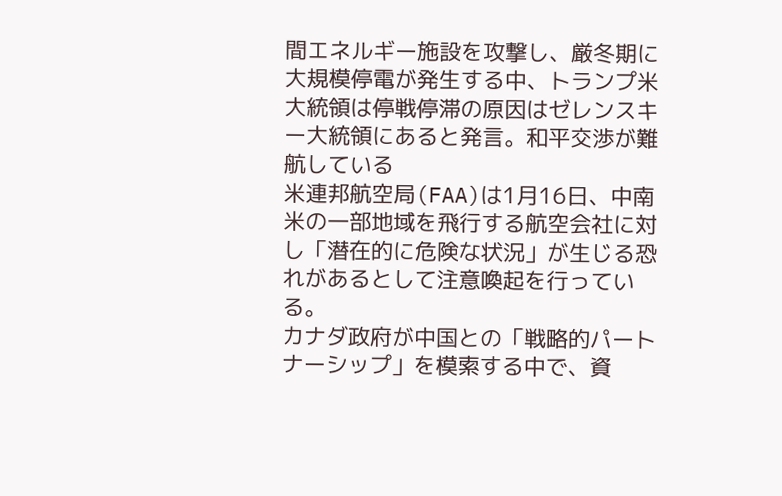間エネルギー施設を攻撃し、厳冬期に大規模停電が発生する中、トランプ米大統領は停戦停滞の原因はゼレンスキー大統領にあると発言。和平交渉が難航している
米連邦航空局(FAA)は1月16日、中南米の一部地域を飛行する航空会社に対し「潜在的に危険な状況」が生じる恐れがあるとして注意喚起を行っている。
カナダ政府が中国との「戦略的パートナーシップ」を模索する中で、資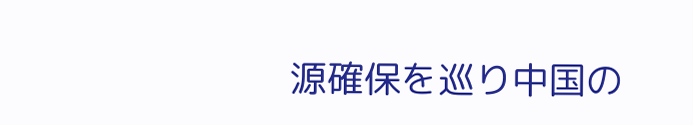源確保を巡り中国の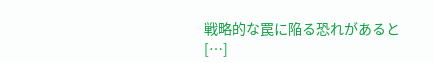戦略的な罠に陥る恐れがあると […]